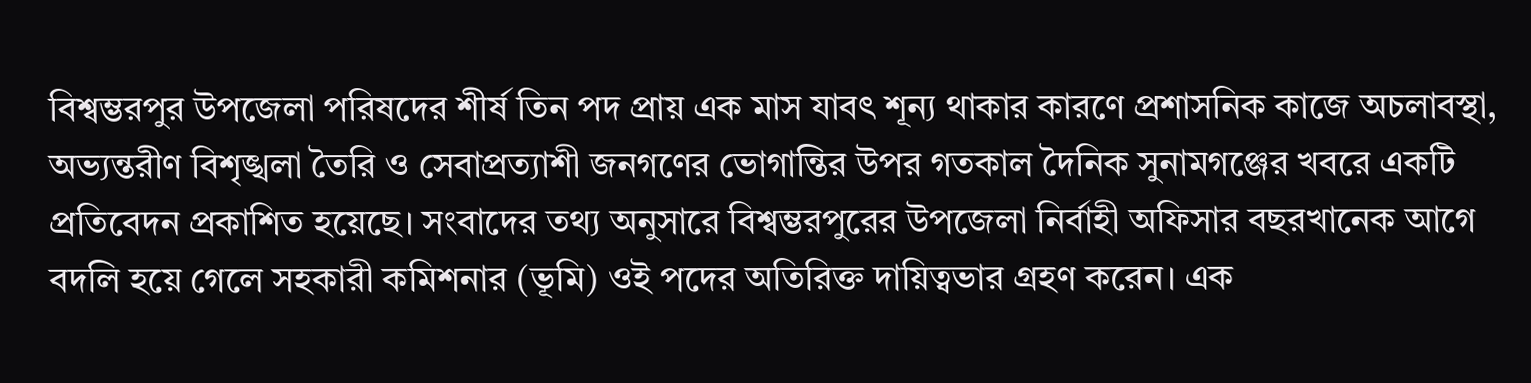বিশ্বম্ভরপুর উপজেলা পরিষদের শীর্ষ তিন পদ প্রায় এক মাস যাবৎ শূন্য থাকার কারণে প্রশাসনিক কাজে অচলাবস্থা, অভ্যন্তরীণ বিশৃঙ্খলা তৈরি ও সেবাপ্রত্যাশী জনগণের ভোগান্তির উপর গতকাল দৈনিক সুনামগঞ্জের খবরে একটি প্রতিবেদন প্রকাশিত হয়েছে। সংবাদের তথ্য অনুসারে বিশ্বম্ভরপুরের উপজেলা নির্বাহী অফিসার বছরখানেক আগে বদলি হয়ে গেলে সহকারী কমিশনার (ভূমি) ওই পদের অতিরিক্ত দায়িত্বভার গ্রহণ করেন। এক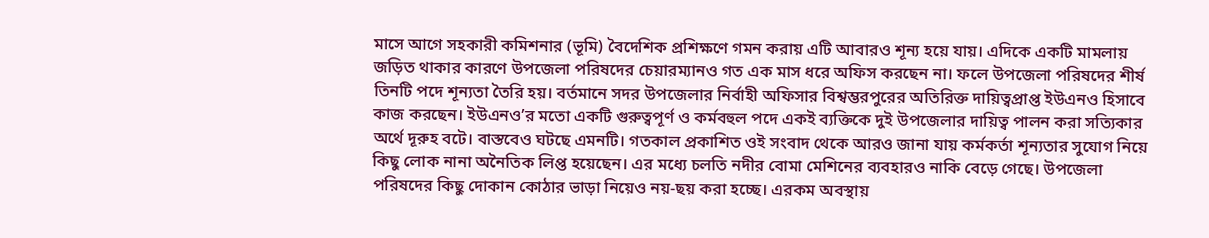মাসে আগে সহকারী কমিশনার (ভূমি) বৈদেশিক প্রশিক্ষণে গমন করায় এটি আবারও শূন্য হয়ে যায়। এদিকে একটি মামলায় জড়িত থাকার কারণে উপজেলা পরিষদের চেয়ারম্যানও গত এক মাস ধরে অফিস করছেন না। ফলে উপজেলা পরিষদের শীর্ষ তিনটি পদে শূন্যতা তৈরি হয়। বর্তমানে সদর উপজেলার নির্বাহী অফিসার বিশ্বম্ভরপুরের অতিরিক্ত দায়িত্বপ্রাপ্ত ইউএনও হিসাবে কাজ করছেন। ইউএনও’র মতো একটি গুরুত্বপূর্ণ ও কর্মবহুল পদে একই ব্যক্তিকে দুই উপজেলার দায়িত্ব পালন করা সত্যিকার অর্থে দূরুহ বটে। বাস্তবেও ঘটছে এমনটি। গতকাল প্রকাশিত ওই সংবাদ থেকে আরও জানা যায় কর্মকর্তা শূন্যতার সুযোগ নিয়ে কিছু লোক নানা অনৈতিক লিপ্ত হয়েছেন। এর মধ্যে চলতি নদীর বোমা মেশিনের ব্যবহারও নাকি বেড়ে গেছে। উপজেলা পরিষদের কিছু দোকান কোঠার ভাড়া নিয়েও নয়-ছয় করা হচ্ছে। এরকম অবস্থায়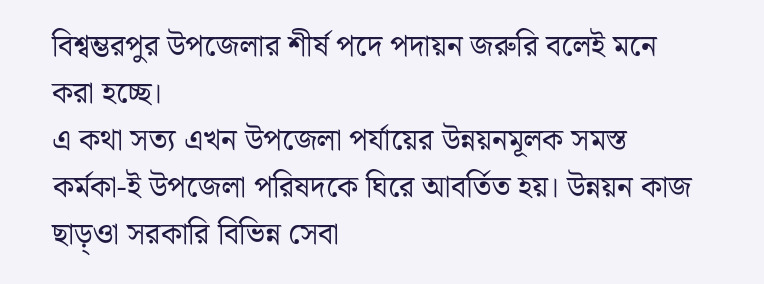বিশ্বম্ভরপুর উপজেলার শীর্ষ পদে পদায়ন জরুরি বলেই মনে করা হচ্ছে।
এ কথা সত্য এখন উপজেলা পর্যায়ের উন্নয়নমূলক সমস্ত কর্মকা-ই উপজেলা পরিষদকে ঘিরে আবর্তিত হয়। উন্নয়ন কাজ ছাড়্ওা সরকারি বিভিন্ন সেবা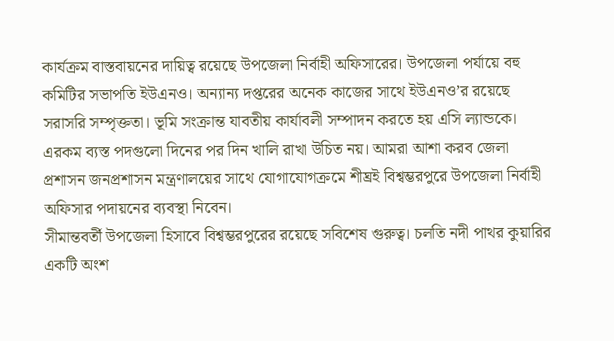কার্যক্রম বাস্তবায়নের দায়িত্ব রয়েছে উপজেলা নির্বাহী অফিসারের। উপজেলা পর্যায়ে বহু কমিটির সভাপতি ইউএনও। অন্যান্য দপ্তরের অনেক কাজের সাথে ইউএনও’র রয়েছে সরাসরি সম্পৃক্ততা। ভূমি সংক্রান্ত যাবতীয় কার্যাবলী সম্পাদন করতে হয় এসি ল্যান্ডকে। এরকম ব্যস্ত পদগুলো দিনের পর দিন খালি রাখা উচিত নয়। আমরা আশা করব জেলা প্রশাসন জনপ্রশাসন মন্ত্রণালয়ের সাথে যোগাযোগক্রমে শীঘ্রই বিশ্বম্ভরপুরে উপজেলা নির্বাহী অফিসার পদায়নের ব্যবস্থা নিবেন।
সীমান্তবর্তী উপজেলা হিসাবে বিশ্বম্ভরপুরের রয়েছে সবিশেষ গুরুত্ব। চলতি নদী পাথর কুয়ারির একটি অংশ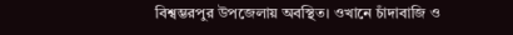বিশ্বম্ভরপুর উপজেলায় অবস্থিত। ওখানে চাঁদাবাজি ও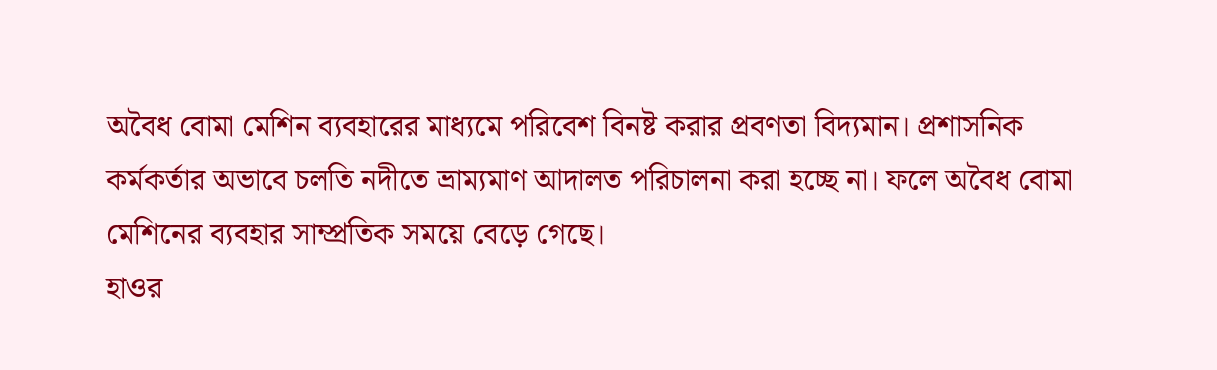অবৈধ বোমা মেশিন ব্যবহারের মাধ্যমে পরিবেশ বিনষ্ট করার প্রবণতা বিদ্যমান। প্রশাসনিক কর্মকর্তার অভাবে চলতি নদীতে ভ্রাম্যমাণ আদালত পরিচালনা করা হচ্ছে না। ফলে অবৈধ বোমা মেশিনের ব্যবহার সাম্প্রতিক সময়ে বেড়ে গেছে।
হাওর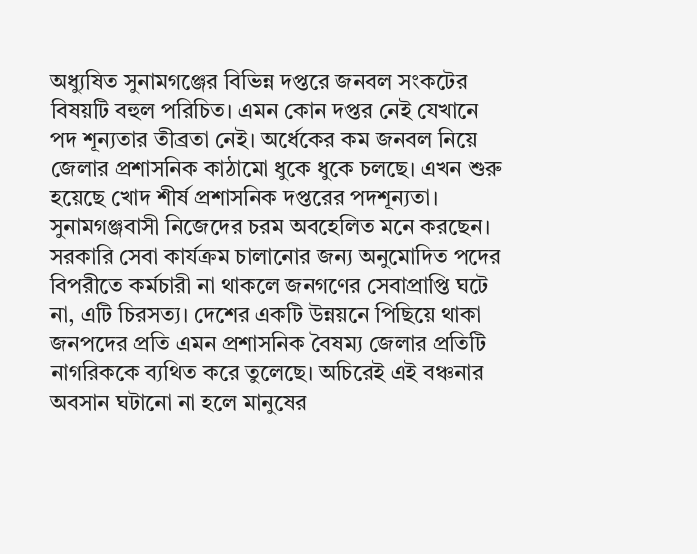অধ্যুষিত সুনামগঞ্জের বিভিন্ন দপ্তরে জনবল সংকটের বিষয়টি বহুল পরিচিত। এমন কোন দপ্তর নেই যেখানে পদ শূন্যতার তীব্রতা নেই। অর্ধেকের কম জনবল নিয়ে জেলার প্রশাসনিক কাঠামো ধুকে ধুকে চলছে। এখন শুরু হয়েছে খোদ শীর্ষ প্রশাসনিক দপ্তরের পদশূন্যতা। সুনামগঞ্জবাসী নিজেদের চরম অবহেলিত মনে করছেন। সরকারি সেবা কার্যক্রম চালানোর জন্য অনুমোদিত পদের বিপরীতে কর্মচারী না থাকলে জনগণের সেবাপ্রাপ্তি ঘটে না, এটি চিরসত্য। দেশের একটি উন্নয়নে পিছিয়ে থাকা জনপদের প্রতি এমন প্রশাসনিক বৈষম্য জেলার প্রতিটি নাগরিককে ব্যথিত করে তুলেছে। অচিরেই এই বঞ্চনার অবসান ঘটানো না হলে মানুষের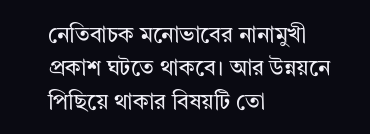নেতিবাচক মনোভাবের নানামুখী প্রকাশ ঘটতে থাকবে। আর উন্নয়নে পিছিয়ে থাকার বিষয়টি তো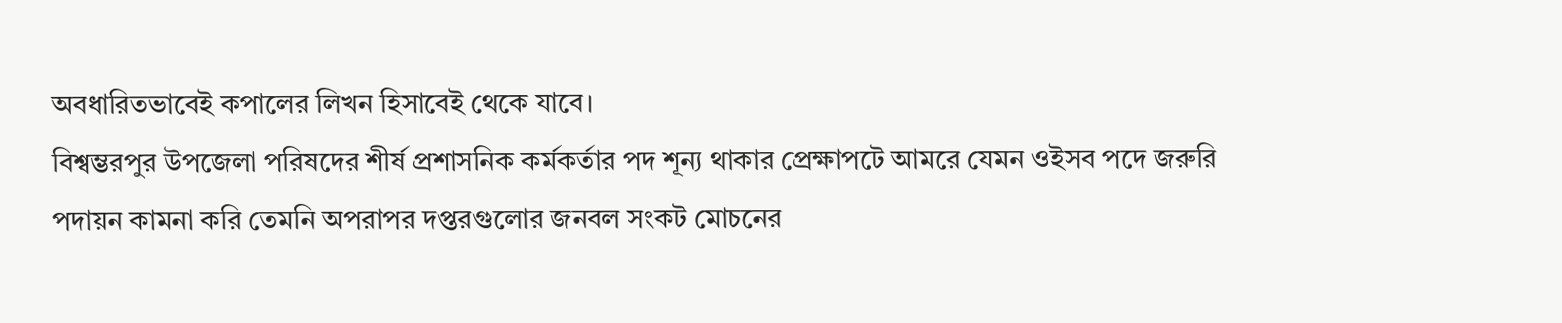অবধারিতভাবেই কপালের লিখন হিসাবেই থেকে যাবে।
বিশ্বম্ভরপুর উপজেলা পরিষদের শীর্ষ প্রশাসনিক কর্মকর্তার পদ শূন্য থাকার প্রেক্ষাপটে আমরে যেমন ওইসব পদে জরুরি পদায়ন কামনা করি তেমনি অপরাপর দপ্তরগুলোর জনবল সংকট মোচনের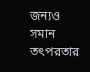জন্যও সমান তৎপরতার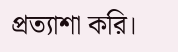প্রত্যাশা করি।